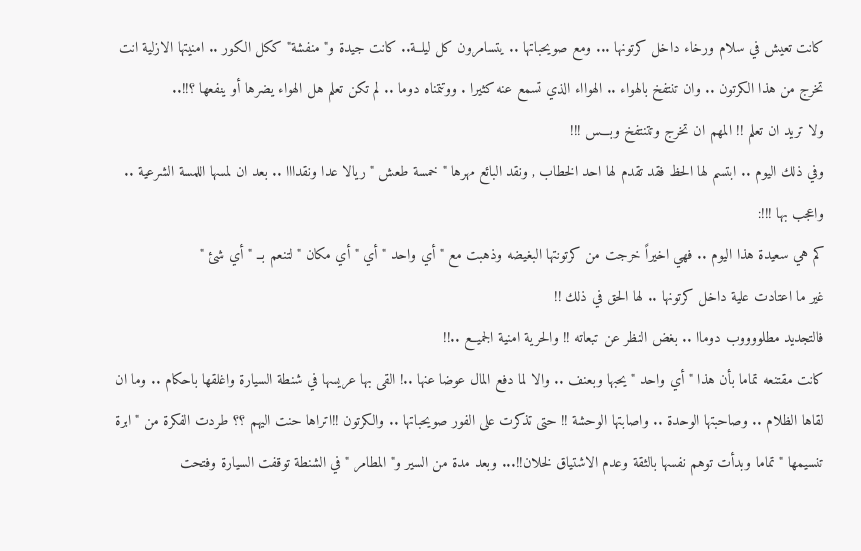كانت تعيش في سلام ورخاء داخل كرتونها ... ومع صويحباتها .. يتسامرون كل ليلــة.. كانت جيدة و"منفشة" ككل الكور .. امنيتها الازلية انت تخرج من هذا الكرتون .. وان تنتفخ بالهواء .. الهوااء الذي تسمع عنه كثيرا . ووتتمناه دوما .. لم تكن تعلم هل الهواء يضرها أو ينفعها ؟!!..
ولا تريد ان تعلم !! المهم ان تخرج وتتنتفخ وبـــس !!!
وفي ذلك اليوم .. ابتسم لها الحظ فقد تقدم لها احد الخطاب , ونقد البائع مهرها " خمسة طعش " ريالا عدا ونقدااا .. بعد ان لمسها اللمسة الشرعية .. واعجب بها !!!:
كم هي سعيدة هذا اليوم .. فهي اخيراً خرجت من كرتونتها البغيضه وذهبت مع " أي واحد " أي " أي مكان " لتنعم بــ " أي شئ "
غير ما اعتادت علية داخل كرتونها .. لها الحق في ذلك !!
فالتجديد مطلووووب دوماا .. بغض النظر عن تبعاته !! والحرية امنية الجميــع ..!!
كانت مقتنعه تماما بأن هذا " أي واحد " يحبها وبعنف .. والا لما دفع المال عوضا عنها ..! القى بها عريسها في شنطة السيارة واغلقها باحكام .. وما ان لقاها الظلام .. وصاحبتها الوحدة .. واصابتها الوحشة !! حتى تذكرت على الفور صويحباتها .. والكرتون !!اتراها حنت اليهم ؟؟ طردت الفكرة من " ابرة تنسيمها " تماما وبدأت توهم نفسها بالثقة وعدم الاشتياق لخلان!!... وبعد مدة من السير و" المطامر " في الشنطة توقفت السيارة وفتحت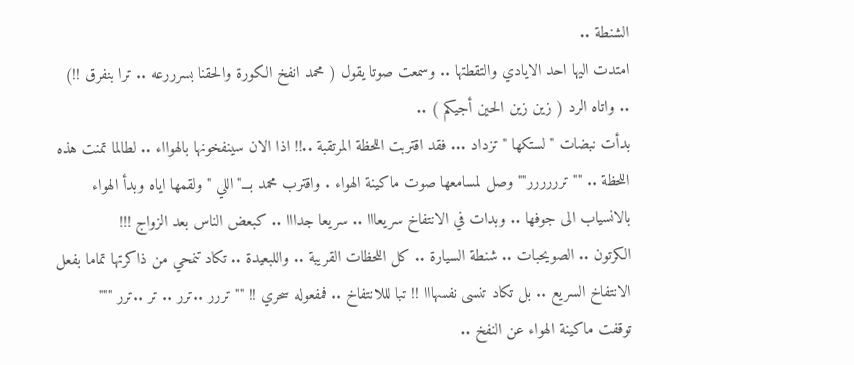الشنطة ..
امتدت اليها احد الايادي والتقطتها .. وسمعت صوتا يقول ( محمد انفخ الكورة والحقنا بسرررعه .. ترا بنفرق !!) .. واتاه الرد ( زين زين الحين أجيكم ) ..
بدأت نبضات " لستكها " تزداد ... فقد اقتربت اللحظة المرتقبة ..!! اذا الان سينفخونها بالهوااء .. لطالما تمنت هذه اللحظة .. "" ترررررر"" وصل لمسامعها صوت ماكينة الهواء . واقترب محمد بـــ"اللي " ولقمها اياه وبدأ الهواء بالانسياب الى جوفها .. وبدات في الانتفاخ سريعااا .. سريعا جدااا .. كبعض الناس بعد الزواج !!!
الكرتون .. الصويحبات .. شنطة السيارة .. كل اللحظات القريبة .. واللبعيدة .. تكاد تنمحي من ذاكرتها تماما بفعل الانتفاخ السريع .. بل تكاد تنسى نفسهااا !! تبا لللانتفاخ .. فمفعوله سحري !! "" تررر ..ترر .. تر ..ترر """
توقفت ماكينة الهواء عن النفخ ..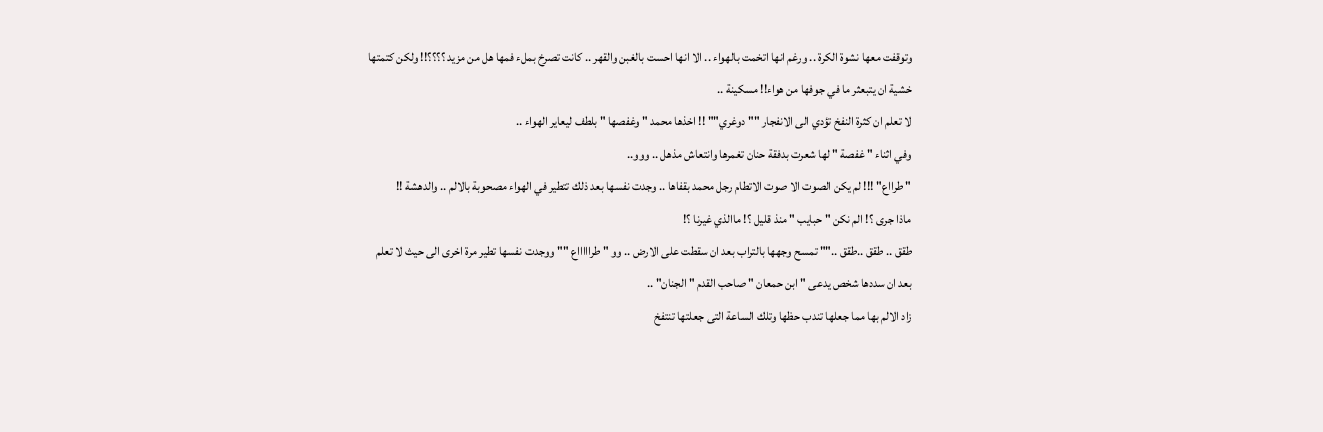وتوقفت معها نشوة الكرة .. ورغم انها اتخمت بالهواء .. الا انها احست بالغبن والقهر .. كانت تصرخ بملء فمها هل من مزيد ؟؟؟؟!! ولكن كتمتها خشية ان يتبعثر ما في جوفها من هواء!! مسكينة ..
لا تعلم ان كثرة النفخ تؤدي الى الانفجار "" دوغري"" !! اخذها محمد " وغفصها " بلطف ليعاير الهواء ..
وفي اثناء " غفصة " لها شعرت بدفقة حنان تغمرها وانتعاش مذهل .. ووو..
" طرااع" !!! لم يكن الصوت الا صوت الاتطام رجل محمد بقفاها .. وجدت نفسها بعد ذلك تتطير في الهواء مصحوبة بالالم .. والدهشة !!
ماذا جرى ؟! الم نكن " حبايب " منذ قليل ؟! ماالذي غيرنا ؟!
طقق .. طقق ..طقق .."" تمسح وجهها بالتراب بعد ان سقطت على الارض .. وو " طراااااع "" ووجدت نفسها تطير مرة اخرى الى حيث لا تعلم بعد ان سددها شخص يدعى " ابن حمعان " صاحب القدم " الجنان" ..
زاد الالم بها مما جعلها تندب حظها وتلك الساعة التى جعلتها تنتفخ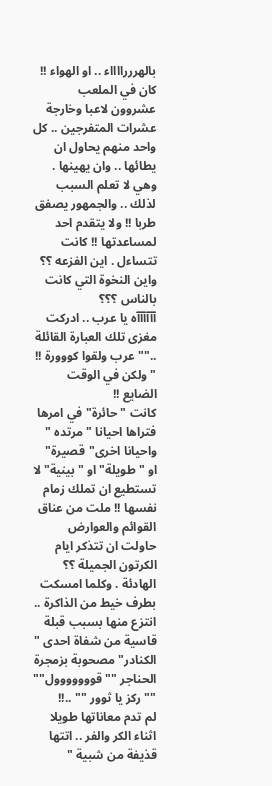بالهرررااااء .. او الهواء !!
كان في الملعب عشروون لاعبا وخارجة عشرات المتفرجين .. كل واحد منهم يحاول ان يطائها .. وان يهينها . وهي لا تعلم السبب لذلك .. والجمهور يصفق طربا !! ولا يتقدم احد لمساعدتها !! كانت تتساءل . اين الفزعه ؟؟ واين النخوة التي كانت بالناس ؟؟؟
آآآآآآه يا عرب .. ادركت مغزى تلك العبارة القائلة .."" عرب ولقوا كووورة !! " ولكن في الوقت الضايع !!
كانت " حائرة" في امرها فتراها احيانا " مرتده " واحيانا اخرى"قصيرة" او " طويلة" او " بينية" لا تستطيع ان تملك زمام نفسها !! ملت من عناق القوائم والعوارض
حاولت ان تتذكر ايام الكرتون الجميلة ؟؟ الهادئة . وكلما امسكت بطرف خيط من الذاكرة .. انتزع منها بسبب قبلة قاسية من شفاة احدى " الكنادر" مصحوبة بزمجرة الحناجر "" قووووووول"" "" ركز يا ثوور "" ..!!
لم تدم معاناتها طويلا اثناء الكر والفر .. اتتها قذيفة من شبية "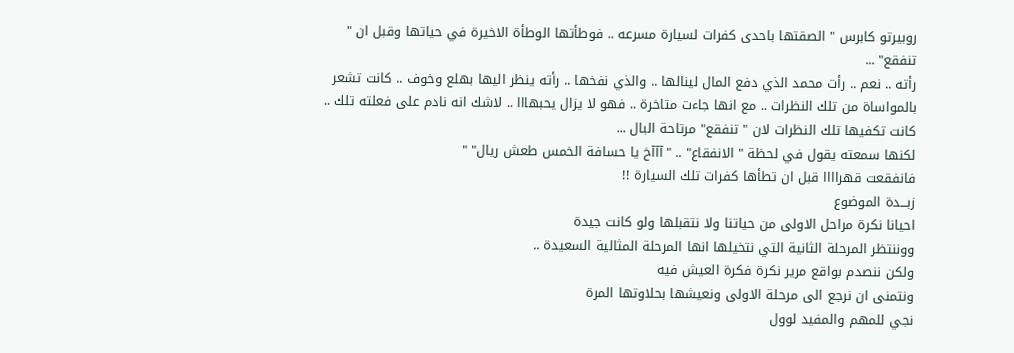روبيرتو كابرس " الصقتها باحدى كفرات لسيارة مسرعه .. فوطأتها الوطأة الاخيرة في حياتها وقبل ان " تنفقع" ...
رأته .. نعم .. رأت محمد الذي دفع المال لينالها .. والذي نفخها .. رأته ينظر اليها بهلع وخوف .. كانت تشعر بالمواساة من تلك النظرات .. مع انها جاءت متاخرة .. فهو لا يزال يحبهااا .. لاشك انه نادم على فعلته تلك .. كانت تكفيها تلك النظرات لان " تنفقع" مرتاحة البال ...
لكنها سمعته يقول في لحظة " الانفقاع" .. "آآآخ يا حسافة الخمس طعش ريال" "
فانفقعت قهراااا قبل ان تطأها كفرات تلك السيارة !!
زبـــدة الموضوع
احيانا نكرة مراحل الاولى من حياتنا ولا نتقبلها ولو كانت جيدة
ووننتظر المرحلة الثانية التي نتخيلها انها المرحلة المثالية السعيدة ..
ولكن ننصدم بواقع مرير نكرة فكرة العيش فيه
ونتمنى ان نرجع الى مرحلة الاولى ونعيشها بحلاوتها المرة
نجي للمهم والمفيد لوول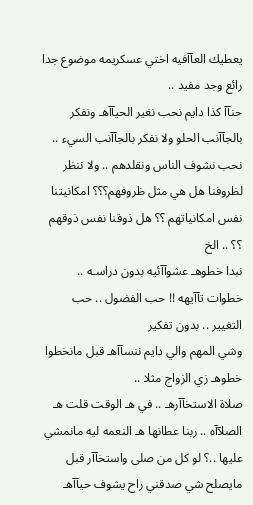يعطيك العآآفيه اختي عسكريمه موضوع جدا رائع وجد مفيد ..
حنآآ كذا دايم نحب نغير الحيآآهـ ونفكر بالجآآنب الحلو ولا نفكر بالجآآنب السيء .. نحب نشوف الناس ونقلدهم .. ولا ننظر لظروفنا هل هي مثل ظروفهم؟؟؟ امكانيتنا نفس امكانياتهم ؟؟ هل ذوقنا نفس ذوقهم ؟؟ .. الخ
نبدا خطوهـ عشوآآئيه بدون دراسـه .. خطوات تآآيهه !! حب الفضول .. حب التغيير .. بدون تفكير
وشي المهم والي دايم ننسآآهـ قبل مانخطوا خطوهـ زي الزواج مثلا ..
صلاة الاستخآآرهـ .. في هـ الوقت قلت هـ الصلآآه .. ربنا عطانها هـ النعمه ليه مانمشي عليها ..؟ لو كل من صلى واستخآآر قبل مايصلح شي صدقني راح يشوف حيآآهـ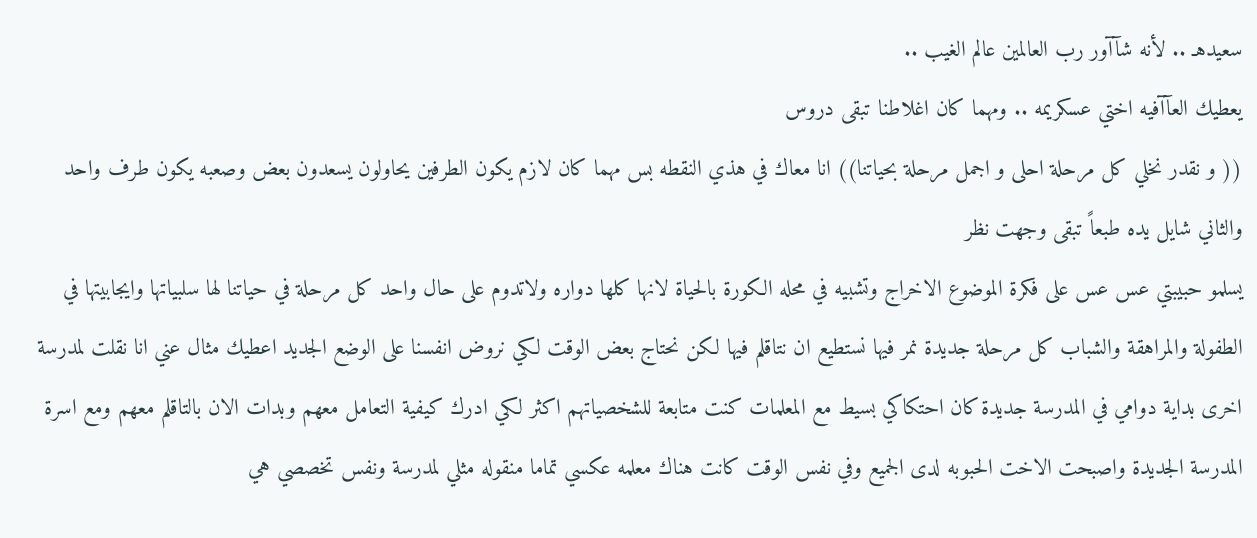سعيدهـ .. لأنه شآآور رب العالمين عالم الغيب ..
يعطيك العآآفيه اختي عسكريمه .. ومهما كان اغلاطنا تبقى دروس
(( و نقدر نخلي كل مرحلة احلى و اجمل مرحلة بحياتنا)) انا معاك في هذي النقطه بس مهما كان لازم يكون الطرفين يحاولون يسعدون بعض وصعبه يكون طرف واحد والثاني شايل يده طبعاً تبقى وجهت نظر
يسلمو حبيبتي عس عس على فكرة الموضوع الاخراج وتشبيه في محله الكورة بالحياة لانها كلها دواره ولاتدوم على حال واحد كل مرحلة في حياتنا لها سلبياتها وايجابيتها في الطفولة والمراهقة والشباب كل مرحلة جديدة نمر فيها نستطيع ان نتاقلم فيها لكن نحتاج بعض الوقت لكي نروض انفسنا على الوضع الجديد اعطيك مثال عني انا نقلت لمدرسة اخرى بداية دوامي في المدرسة جديدة كان احتكاكي بسيط مع المعلمات كنت متابعة للشخصياتهم اكثر لكي ادرك كيفية التعامل معهم وبدات الان بالتاقلم معهم ومع اسرة المدرسة الجديدة واصبحت الاخت الحبوبه لدى الجميع وفي نفس الوقت كانت هناك معلمه عكسي تماما منقوله مثلي لمدرسة ونفس تخصصي هي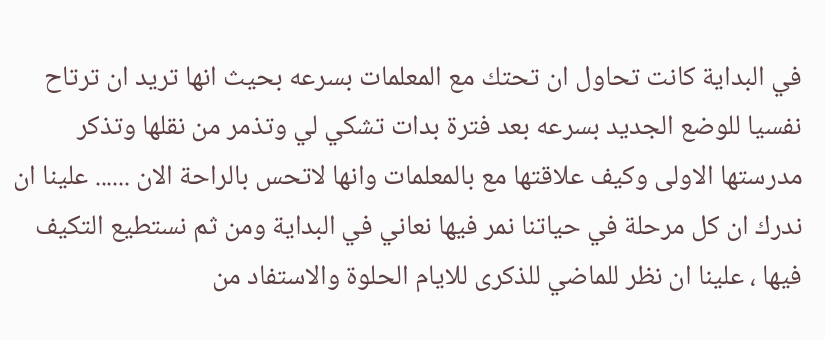في البداية كانت تحاول ان تحتك مع المعلمات بسرعه بحيث انها تريد ان ترتاح نفسيا للوضع الجديد بسرعه بعد فترة بدات تشكي لي وتذمر من نقلها وتذكر مدرستها الاولى وكيف علاقتها مع بالمعلمات وانها لاتحس بالراحة الان ...... علينا ان ندرك ان كل مرحلة في حياتنا نمر فيها نعاني في البداية ومن ثم نستطيع التكيف فيها ، علينا ان نظر للماضي للذكرى للايام الحلوة والاستفاد من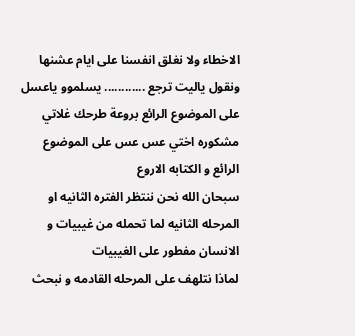الاخطاء ولا نغلق انفسنا على ايام عشنها ونقول ياليت ترجع ............ يسلموو ياعسل على الموضوع الرائع بروعة طرحك غلاتي
مشكوره اختي عس عس على الموضوع الرائع و الكتابه الاروع
سبحان الله نحن ننتظر الفتره الثانيه او المرحله الثانيه لما تحمله من غيبيات و الانسان مفطور على الغيبيات
لماذا نتلهف على المرحله القادمه و نبحث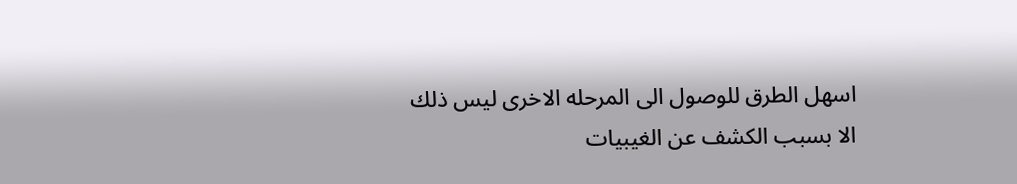اسهل الطرق للوصول الى المرحله الاخرى ليس ذلك الا بسبب الكشف عن الغيبيات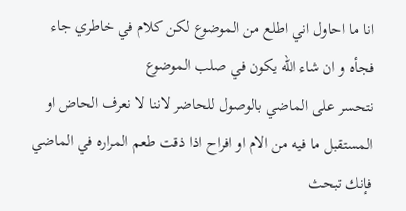انا ما احاول اني اطلع من الموضوع لكن كلام في خاطري جاء فجأه و ان شاء الله يكون في صلب الموضوع
نتحسر على الماضي بالوصول للحاضر لاننا لا نعرف الحاض او المستقبل ما فيه من الام او افراح اذا ذقت طعم المراره في الماضي فإنك تبحث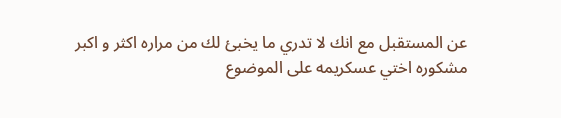عن المستقبل مع انك لا تدري ما يخبئ لك من مراره اكثر و اكبر
مشكوره اختي عسكريمه على الموضوع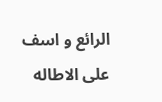الرائع و اسف على الاطاله